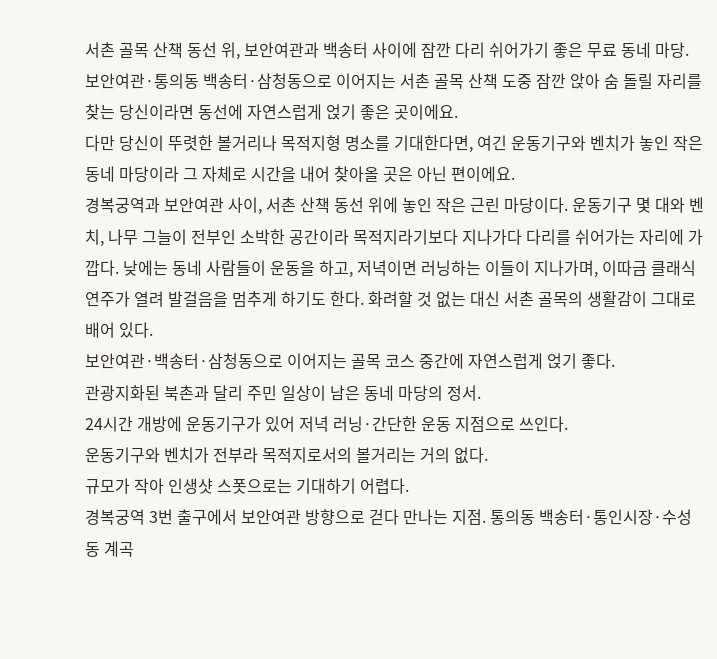서촌 골목 산책 동선 위, 보안여관과 백송터 사이에 잠깐 다리 쉬어가기 좋은 무료 동네 마당.
보안여관·통의동 백송터·삼청동으로 이어지는 서촌 골목 산책 도중 잠깐 앉아 숨 돌릴 자리를 찾는 당신이라면 동선에 자연스럽게 얹기 좋은 곳이에요.
다만 당신이 뚜렷한 볼거리나 목적지형 명소를 기대한다면, 여긴 운동기구와 벤치가 놓인 작은 동네 마당이라 그 자체로 시간을 내어 찾아올 곳은 아닌 편이에요.
경복궁역과 보안여관 사이, 서촌 산책 동선 위에 놓인 작은 근린 마당이다. 운동기구 몇 대와 벤치, 나무 그늘이 전부인 소박한 공간이라 목적지라기보다 지나가다 다리를 쉬어가는 자리에 가깝다. 낮에는 동네 사람들이 운동을 하고, 저녁이면 러닝하는 이들이 지나가며, 이따금 클래식 연주가 열려 발걸음을 멈추게 하기도 한다. 화려할 것 없는 대신 서촌 골목의 생활감이 그대로 배어 있다.
보안여관·백송터·삼청동으로 이어지는 골목 코스 중간에 자연스럽게 얹기 좋다.
관광지화된 북촌과 달리 주민 일상이 남은 동네 마당의 정서.
24시간 개방에 운동기구가 있어 저녁 러닝·간단한 운동 지점으로 쓰인다.
운동기구와 벤치가 전부라 목적지로서의 볼거리는 거의 없다.
규모가 작아 인생샷 스폿으로는 기대하기 어렵다.
경복궁역 3번 출구에서 보안여관 방향으로 걷다 만나는 지점. 통의동 백송터·통인시장·수성동 계곡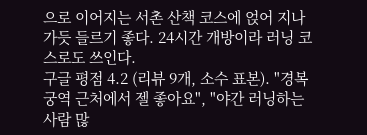으로 이어지는 서촌 산책 코스에 얹어 지나가듯 들르기 좋다. 24시간 개방이라 러닝 코스로도 쓰인다.
구글 평점 4.2 (리뷰 9개, 소수 표본). "경복궁역 근처에서 젤 좋아요", "야간 러닝하는 사람 많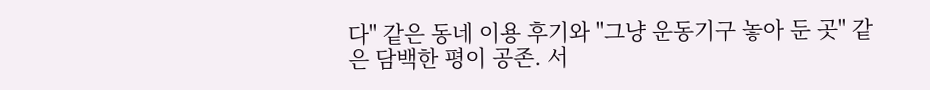다" 같은 동네 이용 후기와 "그냥 운동기구 놓아 둔 곳" 같은 담백한 평이 공존. 서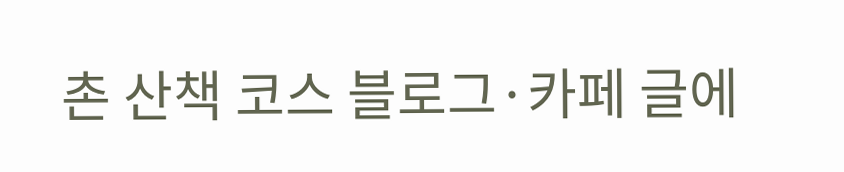촌 산책 코스 블로그·카페 글에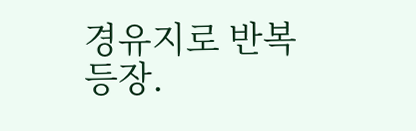경유지로 반복 등장.